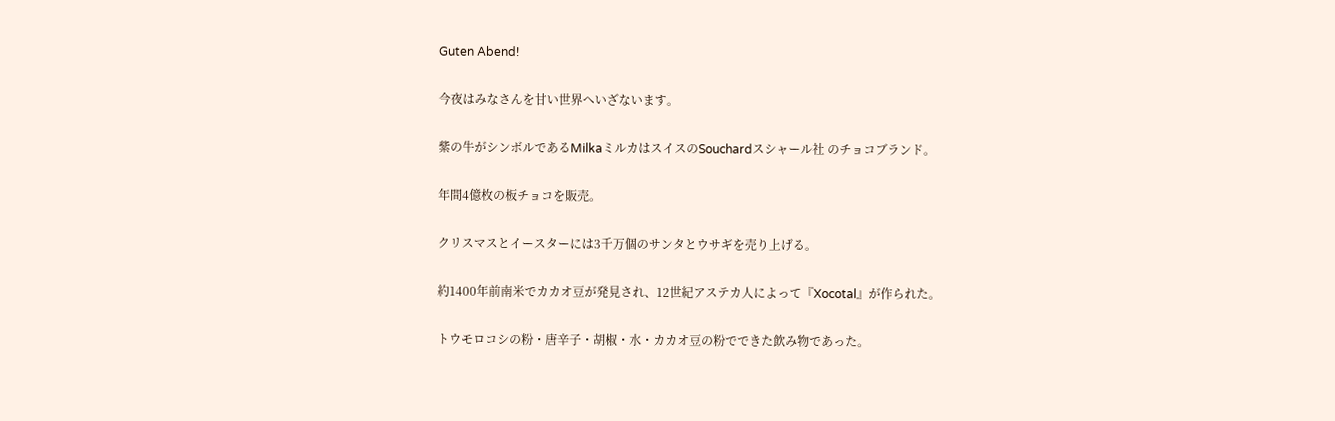Guten Abend!


今夜はみなさんを甘い世界へいざないます。


紫の牛がシンボルであるMilkaミルカはスイスのSouchardスシャール社 のチョコブランド。


年間4億枚の板チョコを販売。


クリスマスとイースターには3千万個のサンタとウサギを売り上げる。


約1400年前南米でカカオ豆が発見され、12世紀アステカ人によって『Xocotal』が作られた。


トウモロコシの粉・唐辛子・胡椒・水・カカオ豆の粉でできた飲み物であった。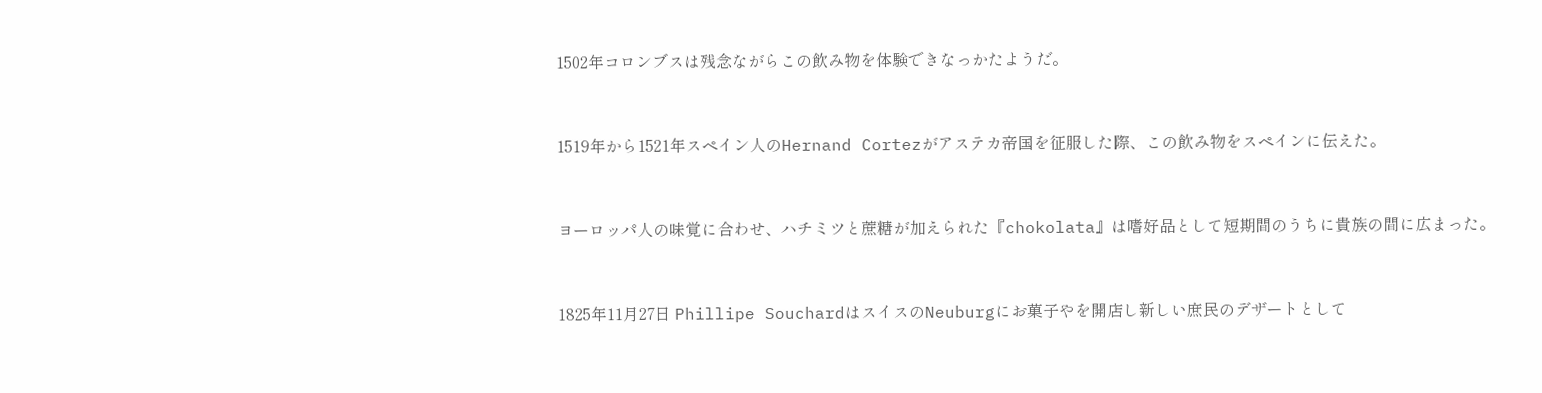1502年コロンブスは残念ながらこの飲み物を体験できなっかたようだ。


1519年から1521年スペイン人のHernand Cortezがアステカ帝国を征服した際、この飲み物をスペインに伝えた。


ヨーロッパ人の味覚に合わせ、ハチミツと蔗糖が加えられた『chokolata』は嗜好品として短期間のうちに貴族の間に広まった。


1825年11月27日 Phillipe SouchardはスイスのNeuburgにお菓子やを開店し新しい庶民のデザートとして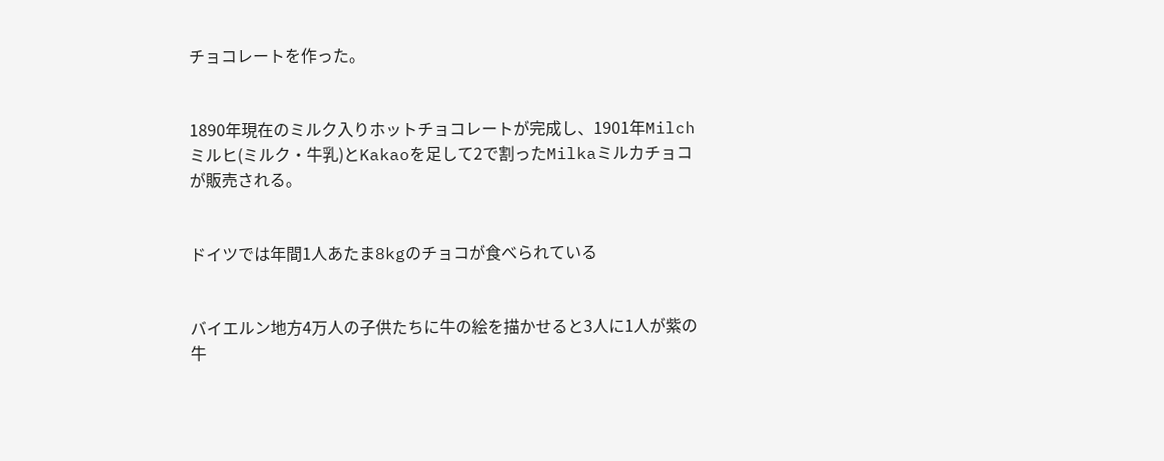チョコレートを作った。


1890年現在のミルク入りホットチョコレートが完成し、1901年Milchミルヒ(ミルク・牛乳)とKakaoを足して2で割ったMilkaミルカチョコが販売される。


ドイツでは年間1人あたま8kgのチョコが食べられている


バイエルン地方4万人の子供たちに牛の絵を描かせると3人に1人が紫の牛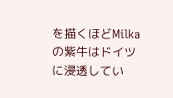を描くほどMilkaの紫牛はドイツに浸透してい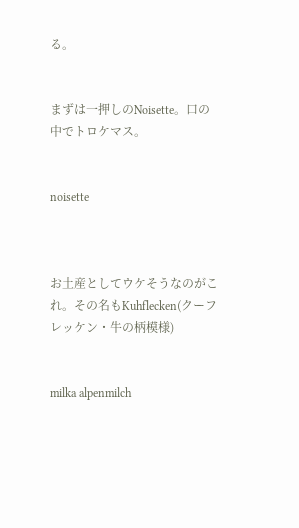る。


まずは一押しのNoisette。口の中でトロケマス。


noisette



お土産としてウケそうなのがこれ。その名もKuhflecken(クーフレッケン・牛の柄模様)


milka alpenmilch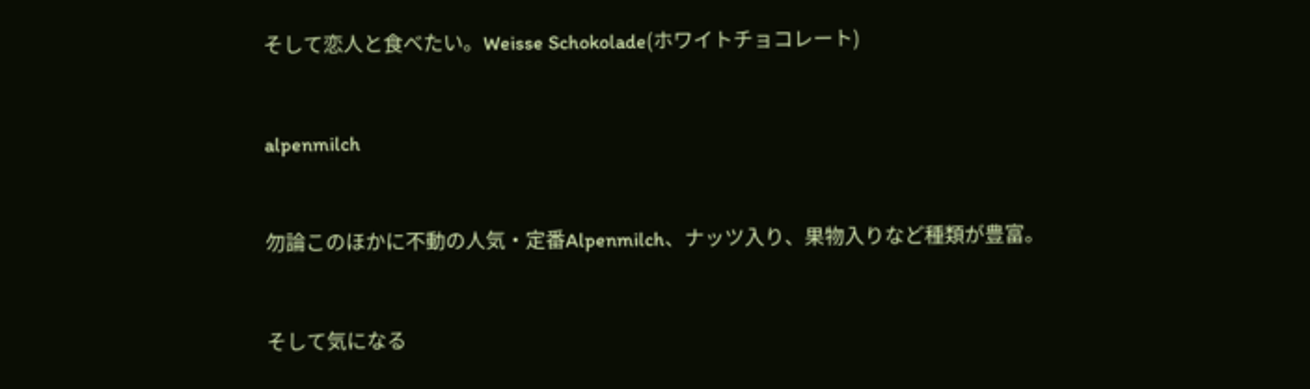そして恋人と食べたい。Weisse Schokolade(ホワイトチョコレート)


alpenmilch


勿論このほかに不動の人気・定番Alpenmilch、ナッツ入り、果物入りなど種類が豊富。


そして気になる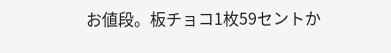お値段。板チョコ1枚59セントか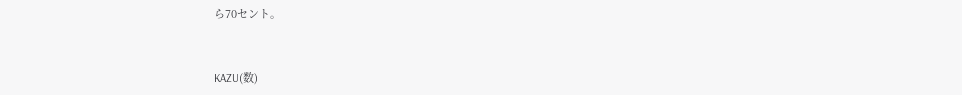ら70セント。


KAZU(数)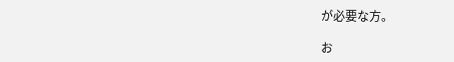が必要な方。

お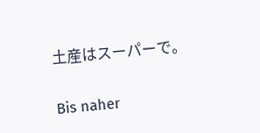土産はスーパーで。

Bis naher